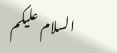السلام علیکم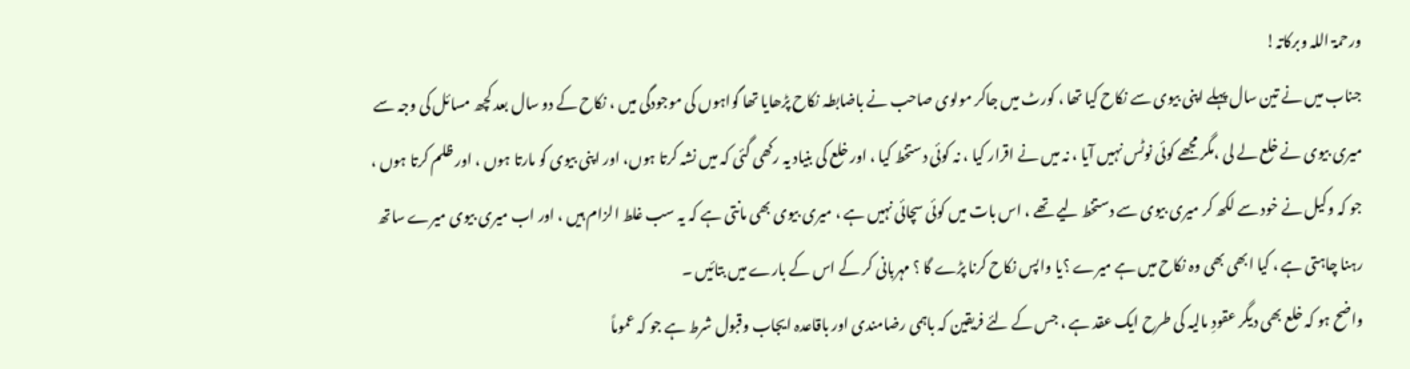ورحمۃ اللہ وبرکاتہ!
جناب میں نے تین سال پہلے اپنی بیوی سے نکاح کیا تھا ، کورٹ میں جاکر مولوی صاحب نے باضابطہ نکاح پڑھایا تھا گواہوں کی موجودگی میں ، نکاح کے دو سال بعد کچھ مسائل کی وجہ سے میری بیوی نے خلع لے لی ،مگر مجھے کوئی نوٹس نہیں آیا ، نہ میں نے اقرار کیا ، نہ کوئی دستخط کیا ، اور خلع کی بنیاد یہ رکھی گئی کہ میں نشہ کرتا ہوں، اور اپنی بیوی کو مارتا ہوں ، اور ظلم کرتا ہوں ، جو کہ وکیل نے خود سے لکھ کر میری بیوی سے دستخط لیے تھے ، اس بات میں کوئی سچائی نہیں ہے ، میری بیوی بھی مانتی ہے کہ یہ سب غلط الزام ہیں ، اور اب میری بیوی میرے ساتھ رہنا چاہتی ہے ، کیا ابھی بھی وہ نکاح میں ہے میرے ؟یا واپس نکاح کرنا پڑے گا ؟ مہربانی کر کے اس کے بارے میں بتائیں ۔
واضح ہو کہ خلع بھی دیگر عقودِ مالیہ کی طرح ایک عقد ہے ، جس کے لئے فریقین کہ باہمی رضامندی اور باقاعدہ ایجاب وقبول شرط ہے جو کہ عموماً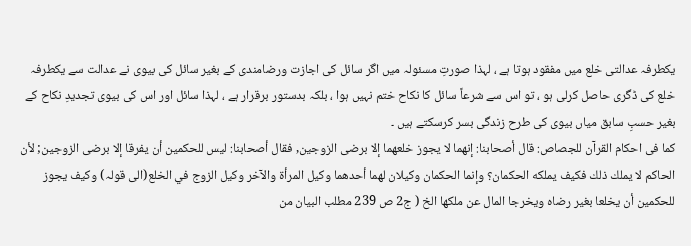یکطرفہ عدالتی خلع میں مفقود ہوتا ہے ، لہذا صورتِ مسئولہ میں اگر سائل کی اجازت ورضامندی کے بغیر سائل کی بیوی نے عدالت سے یکطرفہ خلع کی ڈگری حاصل کرلی ہو ، تو اس سے شرعاً سائل کا نکاح ختم نہیں ہوا ، بلکہ بدستور برقرار ہے ، لہذا سائل اور اس کی بیوی تجدیدِ نکاح کے بغیر حسبِ سابق میاں بیوی کی طرح زندگی بسر کرسکتے ہیں ۔
کما فی احکام القرآن للجصاص: قال أصحابنا: إنهما لا يجوز خلعهما إلا برضى الزوجين, فقال أصحابنا: ليس للحكمين أن يفرقا إلا برضى الزوجين; لأن الحاكم لا يملك ذلك فكيف يملكه الحكمان؟ وإنما الحكمان وكيلان لهما أحدهما وكيل المرأة والآخر وكيل الزوج في الخلع(الی قولہ) وكيف يجوز للحكمين أن يخلعا بغير رضاه ويخرجا المال عن ملكها الخ ( ج2 ص 239 مطلب البیان من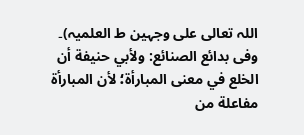اللہ تعالی علی وجہین ط العلمیہ)۔
وفی بدائع الصنائع: ولأبي حنيفة أن الخلع في معنى المبارأة؛ لأن المبارأة مفاعلة من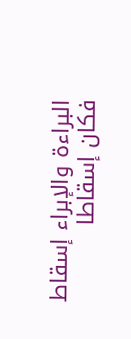البراءة والإبراء إسقاط فكان إسقاطا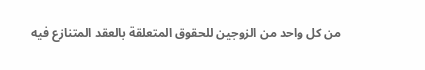من كل واحد من الزوجين للحقوق المتعلقة بالعقد المتنازع فيه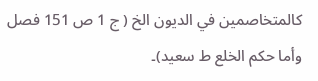كالمتخاصمين في الديون الخ ( ج 1 ص 151 فصل وأما حکم الخلع ط سعید)۔